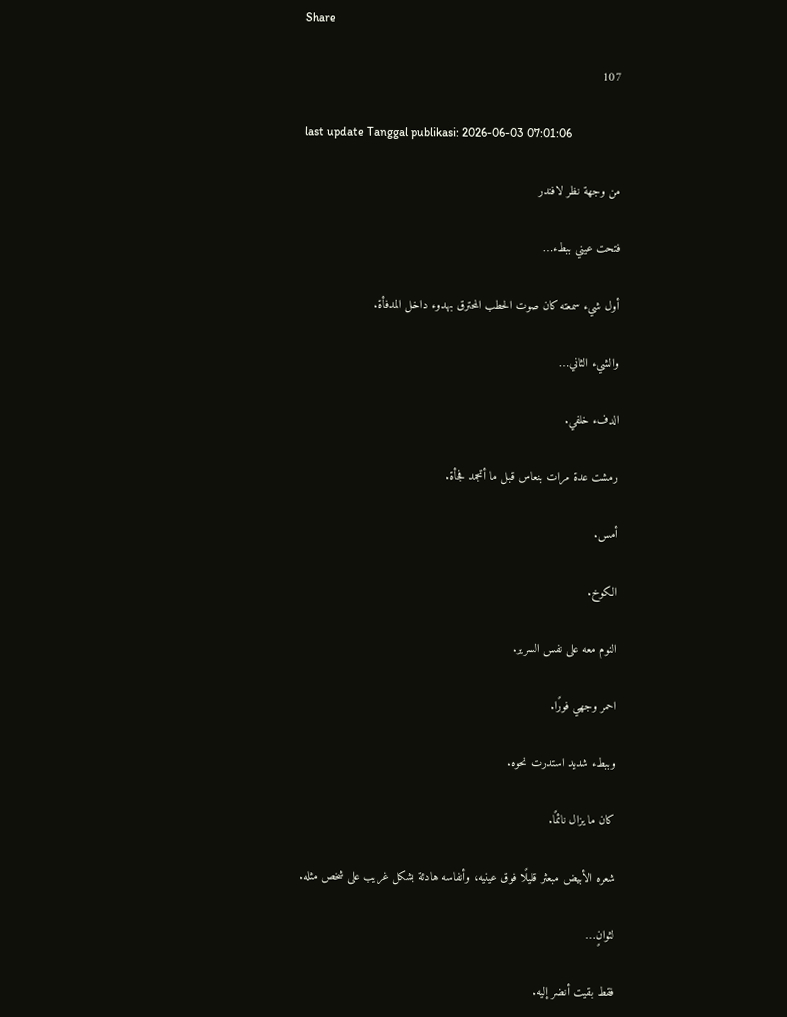Share

107

last update Tanggal publikasi: 2026-06-03 07:01:06

من وجهة نظر لافندر

فتحت عيني ببطء…

أول شيء سمعته كان صوت الحطب المحترق بهدوء داخل المدفأة.

والشيء الثاني…

الدفء خلفي.

رمشت عدة مرات بنعاس قبل ما أتجمد فجأة.

أمس.

الكوخ.

النوم معه على نفس السرير.

احمر وجهي فورًا.

وببطء شديد استدرت نحوه.

كان ما يزال نائمًا.

شعره الأبيض مبعثر قليلًا فوق عينيه، وأنفاسه هادئة بشكل غريب على شخص مثله.

لثوانٍ…

فقط بقيت أنضر إليه.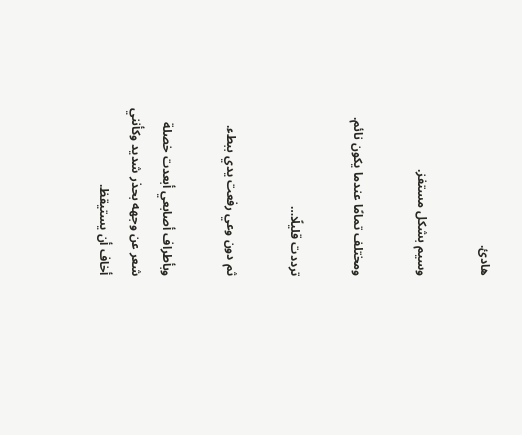هادئ.

وسيم بشكل مستفز.

ومختلف تمامًا عندما يكون نائم.

ترددت قليلًا…

ثم دون وعي رفعت يدي ببطء.

وبأطراف أصابعي أبعدت خصلة شعر عن وجهه بحذر شديد وكأنني أخاف أن يستيقظ.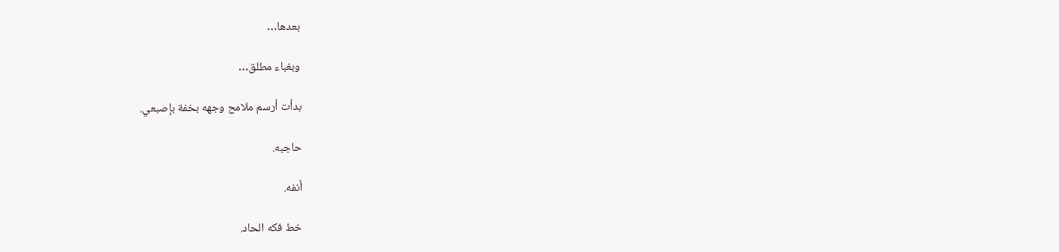بعدها…

وبغباء مطلق…

بدأت أرسم ملامح وجهه بخفة بإصبعي.

حاجبه.

أنفه.

خط فكه الحاد.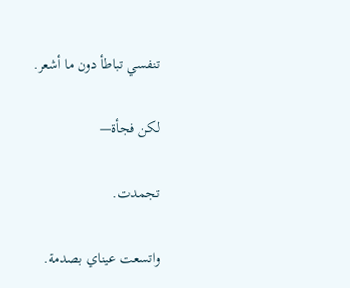تنفسي تباطأ دون ما أشعر.

لكن فجأة—

تجمدت.

واتسعت عيناي بصدمة.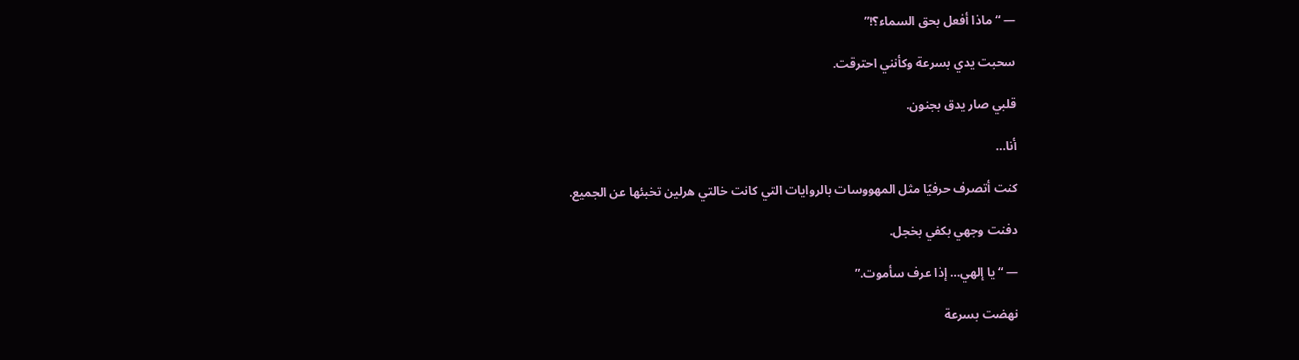— “ماذا أفعل بحق السماء؟!”

سحبت يدي بسرعة وكأنني احترقت.

قلبي صار يدق بجنون.

أنا…

كنت أتصرف حرفيًا مثل المهووسات بالروايات التي كانت خالتي هرلين تخبئها عن الجميع.

دفنت وجهي بكفي بخجل.

— “يا إلهي… إذا عرف سأموت.”

نهضت بسرعة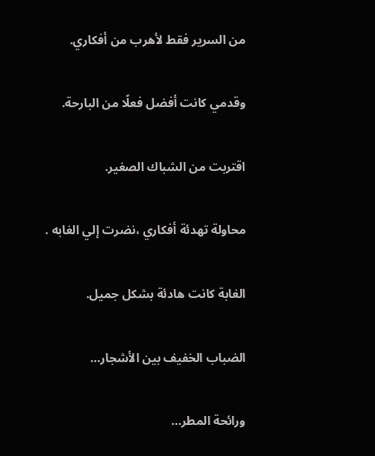من السرير فقط لأهرب من أفكاري.

وقدمي كانت أفضل فعلًا من البارحة.

اقتربت من الشباك الصغير.

محاولة تهدئة أفكاري ،نضرت إلي الغابه .

الغابة كانت هادئة بشكل جميل.

الضباب الخفيف بين الأشجار…

ورائحة المطر…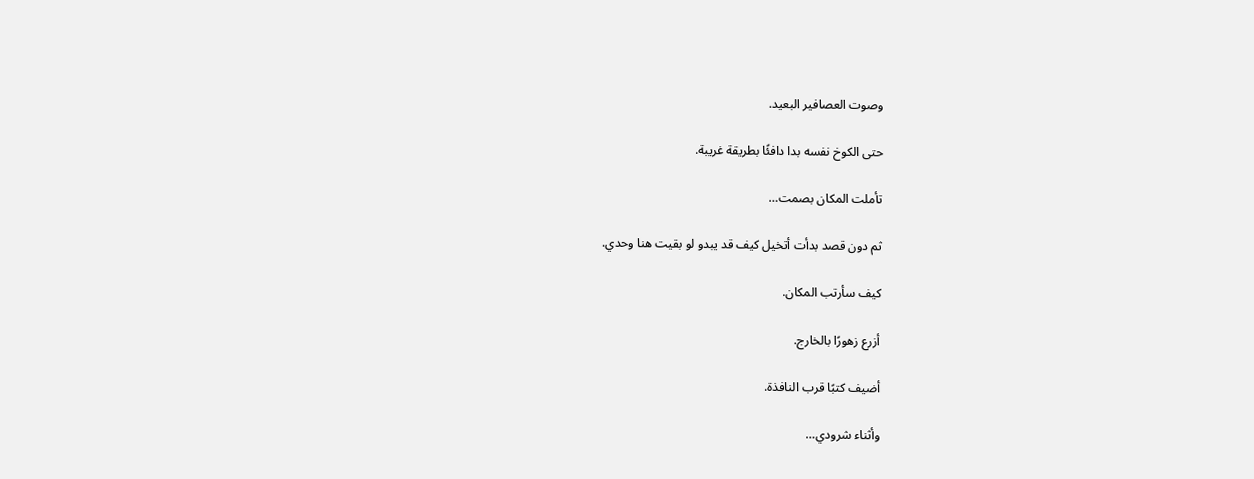وصوت العصافير البعيد.

حتى الكوخ نفسه بدا دافئًا بطريقة غريبة.

تأملت المكان بصمت…

ثم دون قصد بدأت أتخيل كيف قد يبدو لو بقيت هنا وحدي.

كيف سأرتب المكان.

أزرع زهورًا بالخارج.

أضيف كتبًا قرب النافذة.

وأثناء شرودي…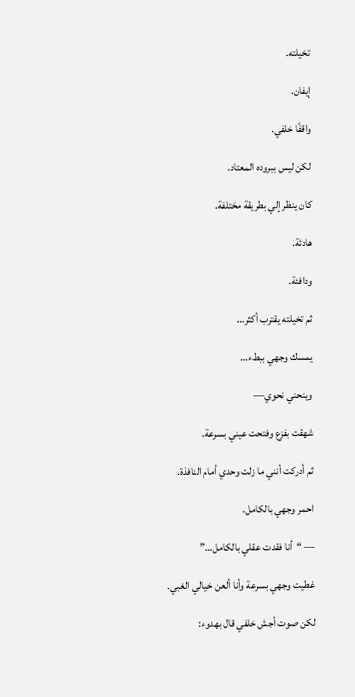تخيلته.

إيفان.

واقفًا خلفي.

لكن ليس ببروده المعتاد.

كان ينظر إلي بطريقة مختلفة.

هادئة.

ودافئة.

ثم تخيلته يقترب أكثر…

يمسك وجهي ببطء…

وينحني نحوي—

شهقت بفزع وفتحت عيني بسرعة.

ثم أدركت أنني ما زلت وحدي أمام النافذة.

احمر وجهي بالكامل.

— “أنا فقدت عقلي بالكامل…”

غطيت وجهي بسرعة وأنا ألعن خيالي الغبي.

لكن صوت أجش خلفي قال بهدوء: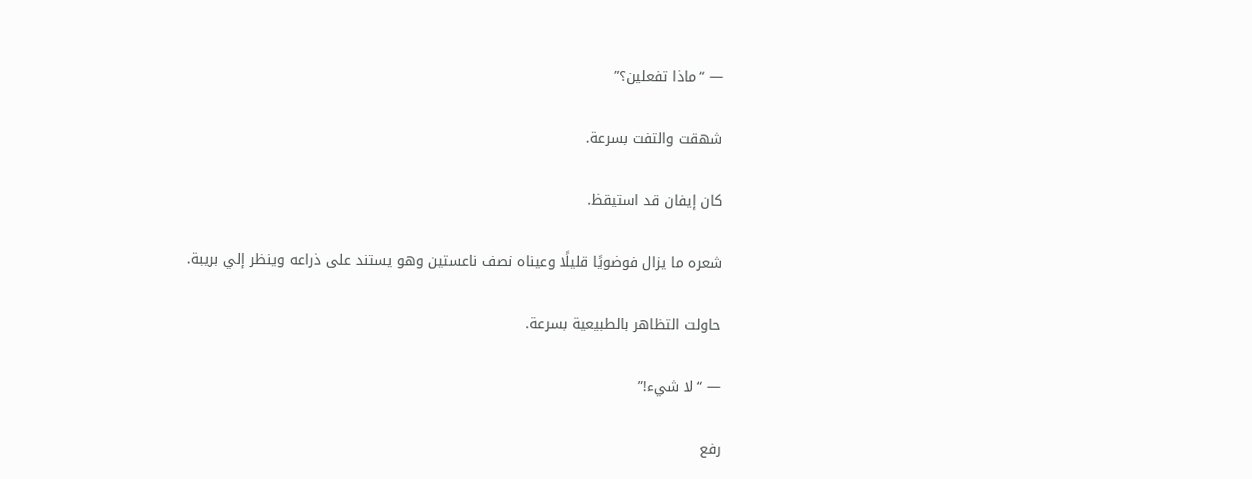— “ماذا تفعلين؟”

شهقت والتفت بسرعة.

كان إيفان قد استيقظ.

شعره ما يزال فوضويًا قليلًا وعيناه نصف ناعستين وهو يستند على ذراعه وينظر إلي بريبة.

حاولت التظاهر بالطبيعية بسرعة.

— “لا شيء!”

رفع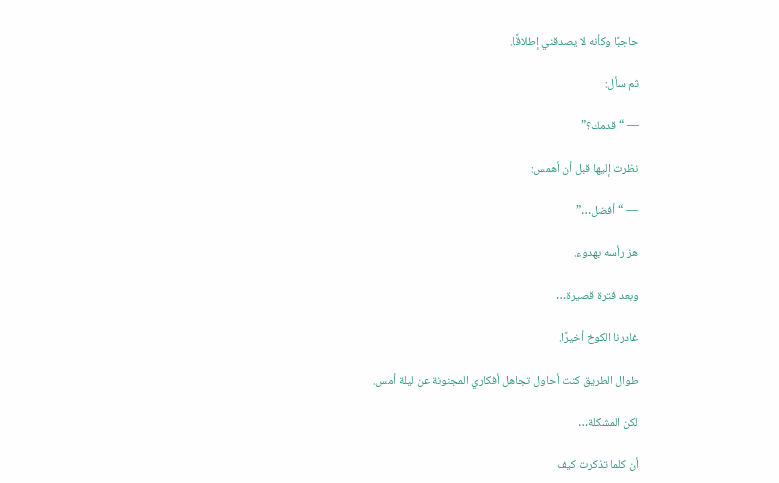حاجبًا وكأنه لا يصدقني إطلاقًا.

ثم سأل:

— “قدمك؟”

نظرت إليها قبل أن أهمس:

— “أفضل…”

هز رأسه بهدوء.

وبعد فترة قصيرة…

غادرنا الكوخ أخيرًا.

طوال الطريق كنت أحاول تجاهل أفكاري المجنونة عن ليلة أمس.

لكن المشكلة…

أن كلما تذكرت كيف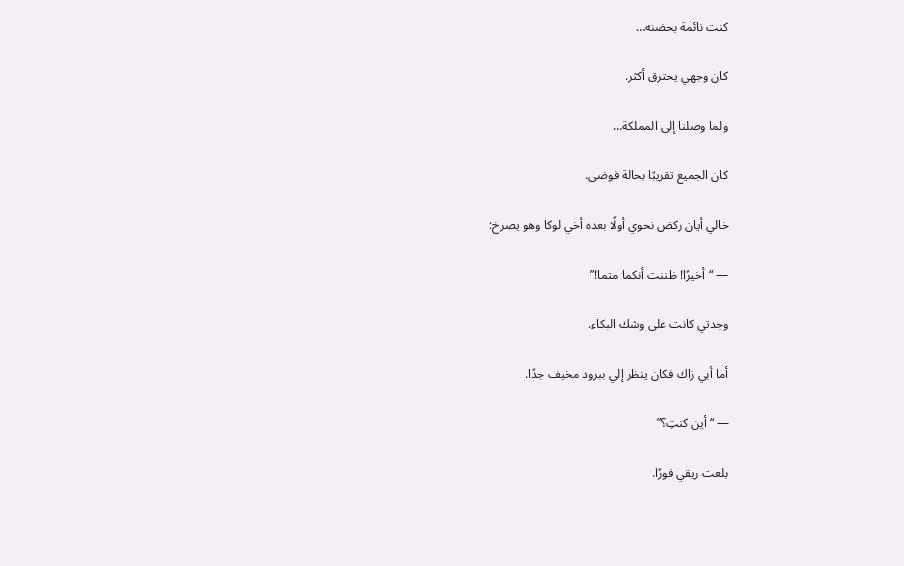كنت نائمة بحضنه…

كان وجهي يحترق أكثر.

ولما وصلنا إلى المملكة…

كان الجميع تقريبًا بحالة فوضى.

خالي أيان ركض نحوي أولًا بعده أخي لوكا وهو يصرخ:

— “أخيرًا! ظننت أنكما متما!”

وجدتي كانت على وشك البكاء.

أما أبي زاك فكان ينظر إلي ببرود مخيف جدًا.

— “أين كنتِ؟”

بلعت ريقي فورًا.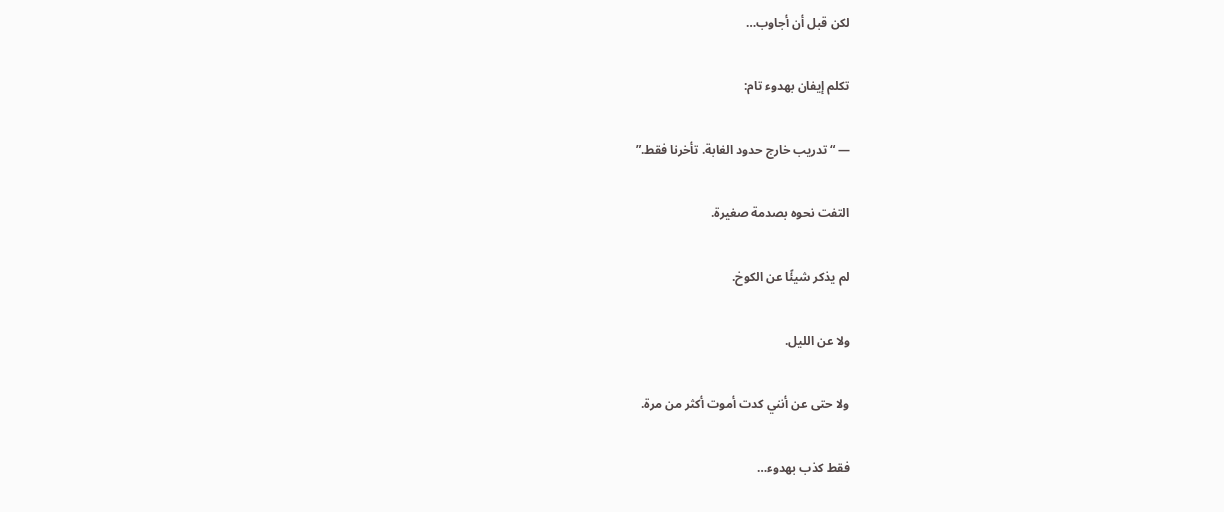لكن قبل أن أجاوب…

تكلم إيفان بهدوء تام:

— “تدريب خارج حدود الغابة. تأخرنا فقط.”

التفت نحوه بصدمة صغيرة.

لم يذكر شيئًا عن الكوخ.

ولا عن الليل.

ولا حتى عن أنني كدت أموت أكثر من مرة.

فقط كذب بهدوء…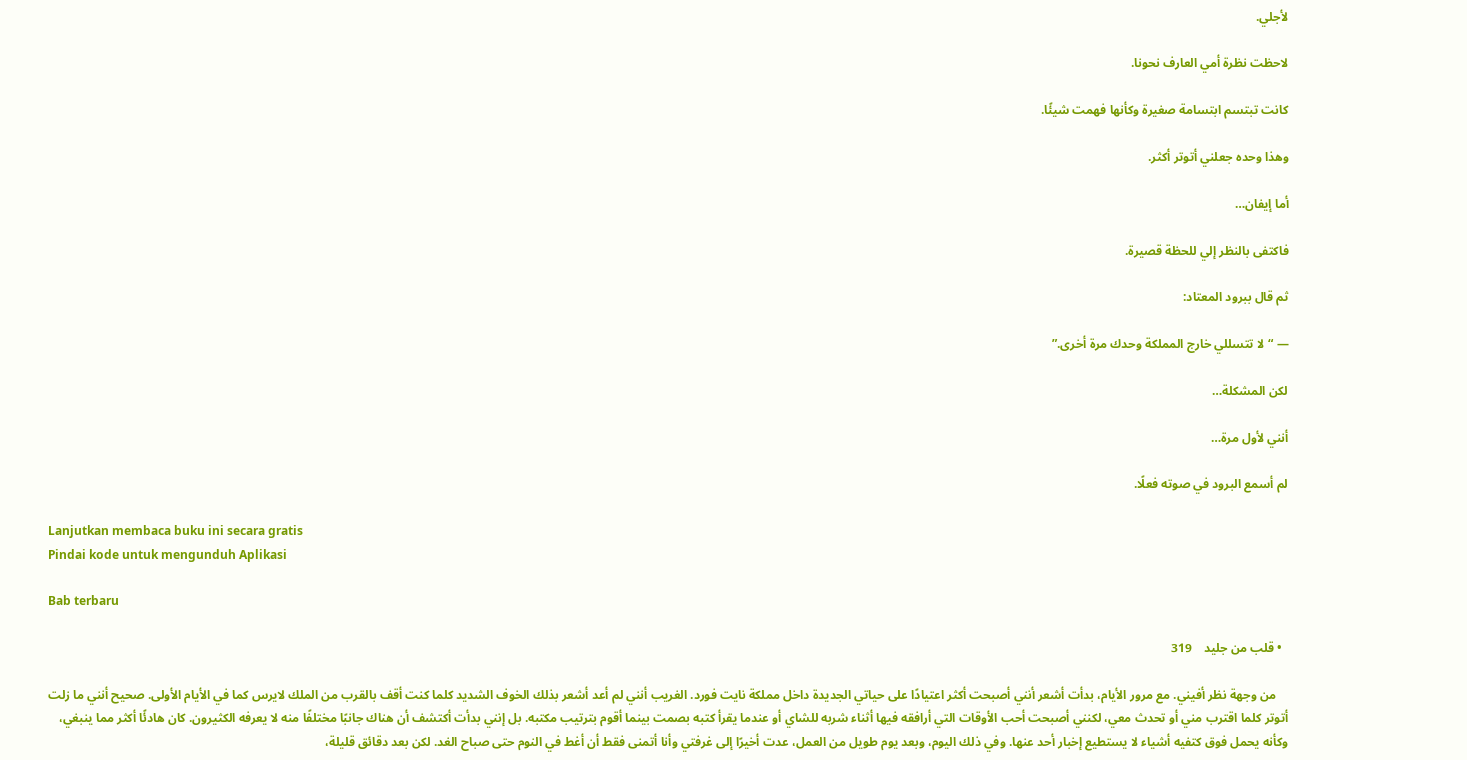لأجلي.

لاحظت نظرة أمي العارف نحونا.

كانت تبتسم ابتسامة صغيرة وكأنها فهمت شيئًا.

وهذا وحده جعلني أتوتر أكثر.

أما إيفان…

فاكتفى بالنظر إلي للحظة قصيرة.

ثم قال ببرود المعتاد:

— “لا تتسللي خارج المملكة وحدك مرة أخرى.”

لكن المشكلة…

أنني لأول مرة…

لم أسمع البرود في صوته فعلًا.

Lanjutkan membaca buku ini secara gratis
Pindai kode untuk mengunduh Aplikasi

Bab terbaru

  • قلب من جليد    319

    من وجهة نظر أفيني. مع مرور الأيام، بدأت أشعر أنني أصبحت أكثر اعتيادًا على حياتي الجديدة داخل مملكة نايت فورد. الغريب أنني لم أعد أشعر بذلك الخوف الشديد كلما كنت أقف بالقرب من الملك لايرس كما في الأيام الأولى. صحيح أنني ما زلت أتوتر كلما اقترب مني أو تحدث معي، لكنني أصبحت أحب الأوقات التي أرافقه فيها أثناء شربه للشاي أو عندما يقرأ كتبه بصمت بينما أقوم بترتيب مكتبه. بل إنني بدأت أكتشف أن هناك جانبًا مختلفًا منه لا يعرفه الكثيرون. كان هادئًا أكثر مما ينبغي، وكأنه يحمل فوق كتفيه أشياء لا يستطيع إخبار أحد عنها. وفي ذلك اليوم، وبعد يوم طويل من العمل، عدت أخيرًا إلى غرفتي وأنا أتمنى فقط أن أغط في النوم حتى صباح الغد. لكن بعد دقائق قليلة،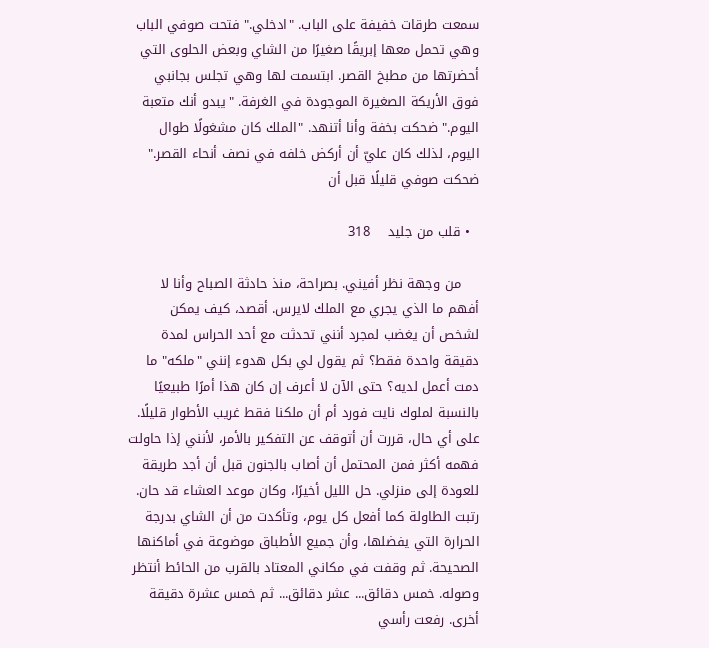سمعت طرقات خفيفة على الباب. "ادخلي." فتحت صوفي الباب وهي تحمل معها إبريقًا صغيرًا من الشاي وبعض الحلوى التي أحضرتها من مطبخ القصر. ابتسمت لها وهي تجلس بجانبي فوق الأريكة الصغيرة الموجودة في الغرفة. "يبدو أنك متعبة اليوم." ضحكت بخفة وأنا أتنهد. "الملك كان مشغولًا طوال اليوم، لذلك كان عليّ أن أركض خلفه في نصف أنحاء القصر." ضحكت صوفي قليلًا قبل أن

  • قلب من جليد    318

    من وجهة نظر أفيني. بصراحة، منذ حادثة الصباح وأنا لا أفهم ما الذي يجري مع الملك لايرس. أقصد، كيف يمكن لشخص أن يغضب لمجرد أنني تحدثت مع أحد الحراس لمدة دقيقة واحدة فقط؟ ثم يقول لي بكل هدوء إنني "ملكه" ما دمت أعمل لديه؟ حتى الآن لا أعرف إن كان هذا أمرًا طبيعيًا بالنسبة لملوك نايت فورد أم أن ملكنا فقط غريب الأطوار قليلًا. على أي حال، قررت أن أتوقف عن التفكير بالأمر، لأنني إذا حاولت فهمه أكثر فمن المحتمل أن أصاب بالجنون قبل أن أجد طريقة للعودة إلى منزلي. حل الليل أخيرًا، وكان موعد العشاء قد حان. رتبت الطاولة كما أفعل كل يوم، وتأكدت من أن الشاي بدرجة الحرارة التي يفضلها، وأن جميع الأطباق موضوعة في أماكنها الصحيحة. ثم وقفت في مكاني المعتاد بالقرب من الحائط أنتظر وصوله. خمس دقائق... عشر دقائق... ثم خمس عشرة دقيقة أخرى. رفعت رأسي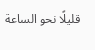قليلًا نحو الساعة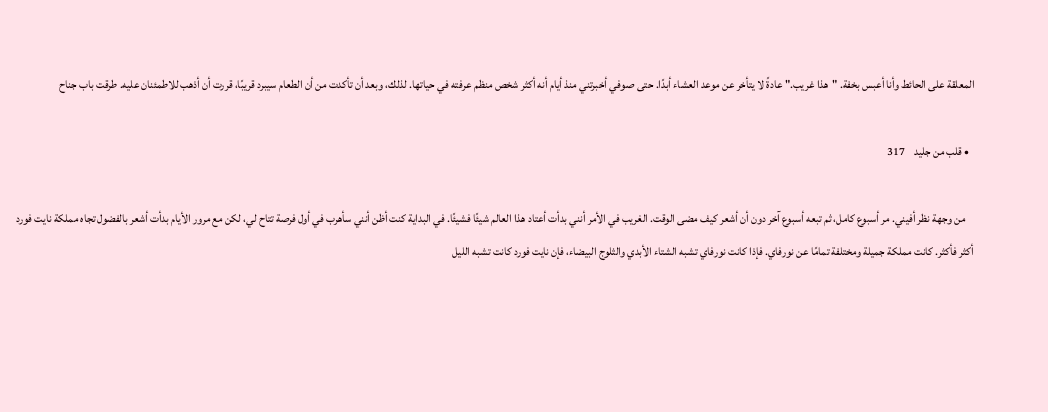المعلقة على الحائط وأنا أعبس بخفة. "هذا غريب." عادةً لا يتأخر عن موعد العشاء أبدًا. حتى صوفي أخبرتني منذ أيام أنه أكثر شخص منظم عرفته في حياتها. لذلك، وبعد أن تأكدت من أن الطعام سيبرد قريبًا، قررت أن أذهب للاطمئنان عليه. طرقت باب جناح

  • قلب من جليد    317

    من وجهة نظر أفيني. مر أسبوع كامل، ثم تبعه أسبوع آخر دون أن أشعر كيف مضى الوقت. الغريب في الأمر أنني بدأت أعتاد هذا العالم شيئًا فشيئًا. في البداية كنت أظن أنني سأهرب في أول فرصة تتاح لي، لكن مع مرور الأيام بدأت أشعر بالفضول تجاه مملكة نايت فورد أكثر فأكثر. كانت مملكة جميلة ومختلفة تمامًا عن نورفاي. فإذا كانت نورفاي تشبه الشتاء الأبدي والثلوج البيضاء، فإن نايت فورد كانت تشبه الليل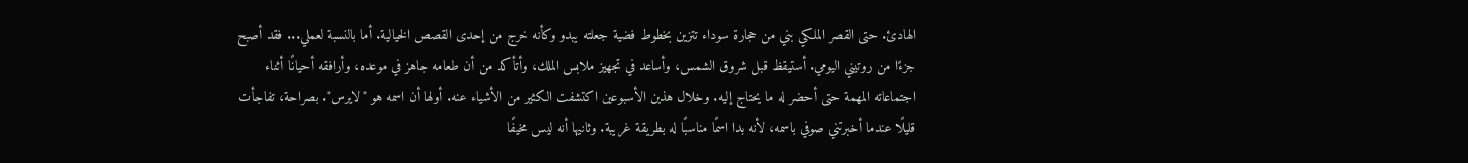الهادئ. حتى القصر الملكي بني من حجارة سوداء تتزين بخطوط فضية جعلته يبدو وكأنه خرج من إحدى القصص الخيالية. أما بالنسبة لعملي... فقد أصبح جزءًا من روتيني اليومي. أستيقظ قبل شروق الشمس، وأساعد في تجهيز ملابس الملك، وأتأكد من أن طعامه جاهز في موعده، وأرافقه أحيانًا أثناء اجتماعاته المهمة حتى أحضر له ما يحتاج إليه. وخلال هذين الأسبوعين اكتشفت الكثير من الأشياء عنه. أولها أن اسمه هو "لايرس". بصراحة، تفاجأت قليلًا عندما أخبرتني صوفي باسمه، لأنه بدا اسمًا مناسبًا له بطريقة غريبة. وثانيها أنه ليس مخيفًا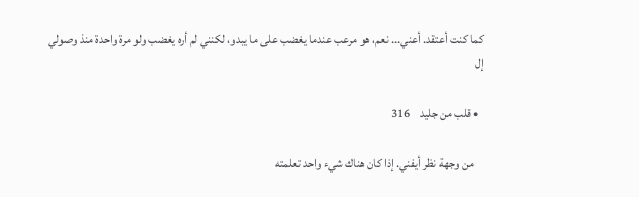كما كنت أعتقد. أعني... نعم، هو مرعب عندما يغضب على ما يبدو، لكنني لم أره يغضب ولو مرة واحدة منذ وصولي إل

  • قلب من جليد    316

    من وجهة نظر أيفني. إذا كان هناك شيء واحد تعلمته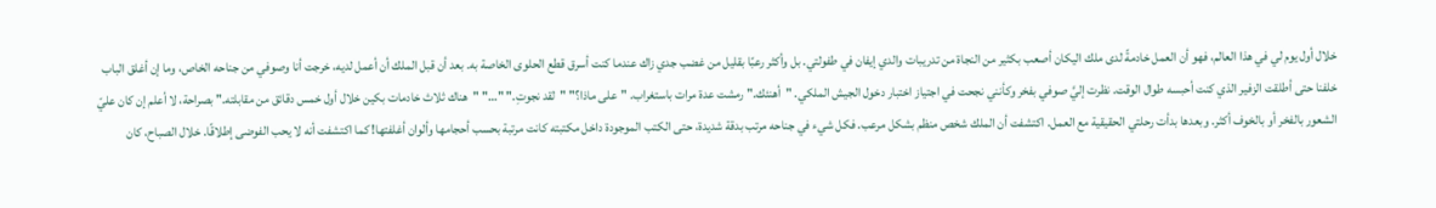خلال أول يوم لي في هذا العالم، فهو أن العمل خادمةً لدى ملك اليكان أصعب بكثير من النجاة من تدريبات والدي إيفان في طفولتي. بل وأكثر رعبًا بقليل من غضب جدي زاك عندما كنت أسرق قطع الحلوى الخاصة به. بعد أن قبل الملك أن أعمل لديه، خرجت أنا وصوفي من جناحه الخاص، وما إن أغلق الباب خلفنا حتى أطلقت الزفير الذي كنت أحبسه طوال الوقت. نظرت إليَّ صوفي بفخر وكأنني نجحت في اجتياز اختبار دخول الجيش الملكي. "أهنئك." رمشت عدة مرات باستغراب. "على ماذا؟" "لقد نجوتِ." "..." "هناك ثلاث خادمات بكين خلال أول خمس دقائق من مقابلته." بصراحة، لا أعلم إن كان عليّ الشعور بالفخر أو بالخوف أكثر. وبعدها بدأت رحلتي الحقيقية مع العمل. اكتشفت أن الملك شخص منظم بشكل مرعب. فكل شيء في جناحه مرتب بدقة شديدة، حتى الكتب الموجودة داخل مكتبته كانت مرتبة بحسب أحجامها وألوان أغلفتها! كما اكتشفت أنه لا يحب الفوضى إطلاقًا. خلال الصباح، كان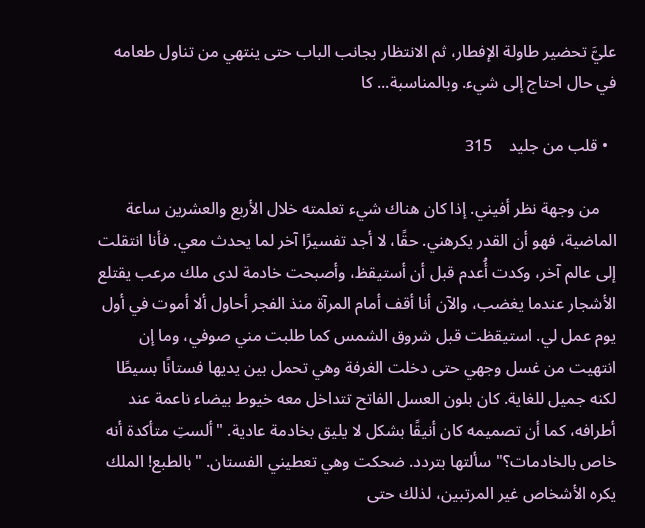عليَّ تحضير طاولة الإفطار، ثم الانتظار بجانب الباب حتى ينتهي من تناول طعامه في حال احتاج إلى شيء. وبالمناسبة... كا

  • قلب من جليد    315

    من وجهة نظر أفيني. إذا كان هناك شيء تعلمته خلال الأربع والعشرين ساعة الماضية، فهو أن القدر يكرهني. حقًا، لا أجد تفسيرًا آخر لما يحدث معي. فأنا انتقلت إلى عالم آخر، وكدت أُعدم قبل أن أستيقظ، وأصبحت خادمة لدى ملك مرعب يقتلع الأشجار عندما يغضب، والآن أنا أقف أمام المرآة منذ الفجر أحاول ألا أموت في أول يوم عمل لي. استيقظت قبل شروق الشمس كما طلبت مني صوفي، وما إن انتهيت من غسل وجهي حتى دخلت الغرفة وهي تحمل بين يديها فستانًا بسيطًا لكنه جميل للغاية. كان بلون العسل الفاتح تتداخل معه خيوط بيضاء ناعمة عند أطرافه، كما أن تصميمه كان أنيقًا بشكل لا يليق بخادمة عادية. "ألستِ متأكدة أنه خاص بالخادمات؟" سألتها بتردد. ضحكت وهي تعطيني الفستان. "بالطبع! الملك يكره الأشخاص غير المرتبين، لذلك حتى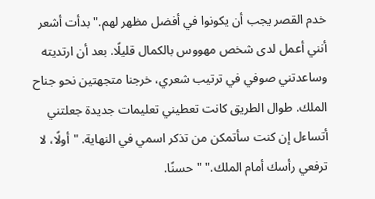خدم القصر يجب أن يكونوا في أفضل مظهر لهم." بدأت أشعر أنني أعمل لدى شخص مهووس بالكمال قليلًا. بعد أن ارتديته وساعدتني صوفي في ترتيب شعري، خرجنا متجهتين نحو جناح الملك. طوال الطريق كانت تعطيني تعليمات جديدة جعلتني أتساءل إن كنت سأتمكن من تذكر اسمي في النهاية. "أولًا، لا ترفعي رأسك أمام الملك." "حسنًا.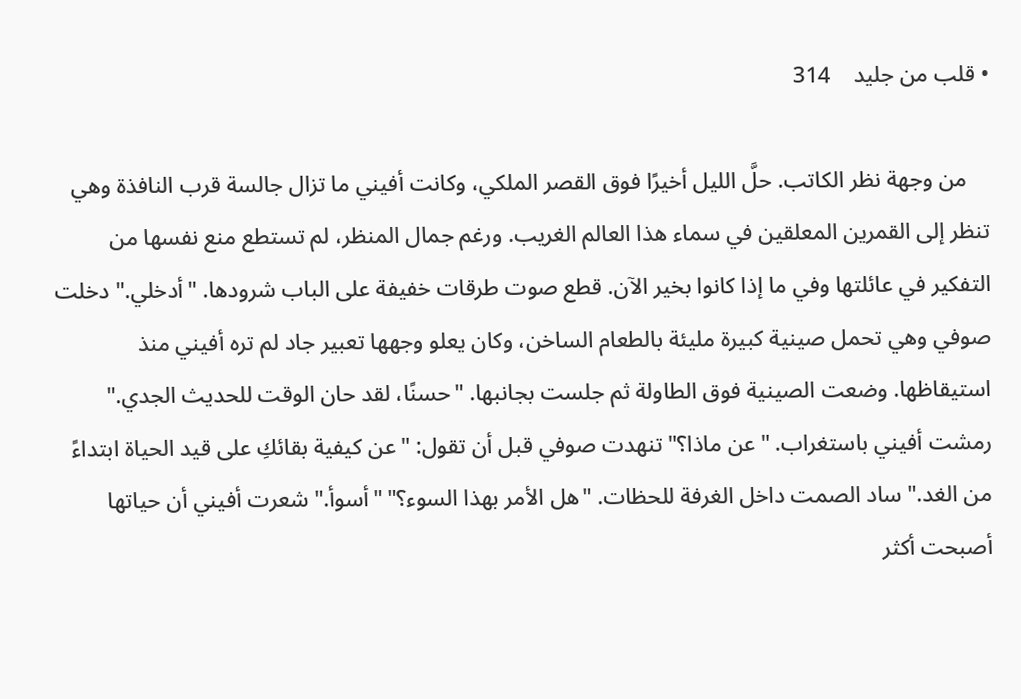• قلب من جليد    314

    من وجهة نظر الكاتب. حلَّ الليل أخيرًا فوق القصر الملكي، وكانت أفيني ما تزال جالسة قرب النافذة وهي تنظر إلى القمرين المعلقين في سماء هذا العالم الغريب. ورغم جمال المنظر، لم تستطع منع نفسها من التفكير في عائلتها وفي ما إذا كانوا بخير الآن. قطع صوت طرقات خفيفة على الباب شرودها. "أدخلي." دخلت صوفي وهي تحمل صينية كبيرة مليئة بالطعام الساخن، وكان يعلو وجهها تعبير جاد لم تره أفيني منذ استيقاظها. وضعت الصينية فوق الطاولة ثم جلست بجانبها. "حسنًا، لقد حان الوقت للحديث الجدي." رمشت أفيني باستغراب. "عن ماذا؟" تنهدت صوفي قبل أن تقول: "عن كيفية بقائكِ على قيد الحياة ابتداءً من الغد." ساد الصمت داخل الغرفة للحظات. "هل الأمر بهذا السوء؟" "أسوأ." شعرت أفيني أن حياتها أصبحت أكثر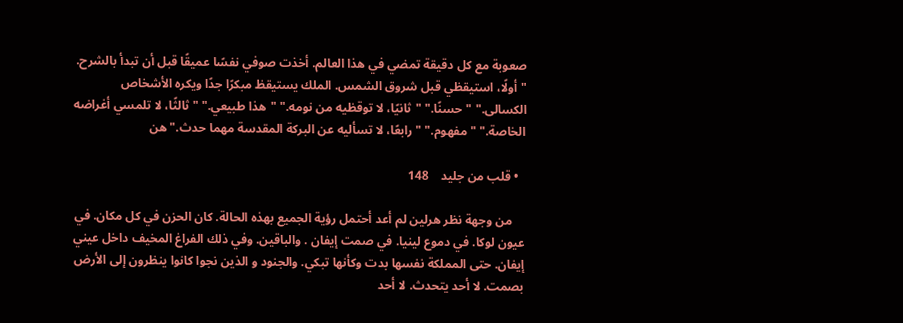صعوبة مع كل دقيقة تمضي في هذا العالم. أخذت صوفي نفسًا عميقًا قبل أن تبدأ بالشرح. "أولًا، استيقظي قبل شروق الشمس. الملك يستيقظ مبكرًا جدًا ويكره الأشخاص الكسالى." "حسنًا." "ثانيًا، لا توقظيه من نومه." "هذا طبيعي." "ثالثًا، لا تلمسي أغراضه الخاصة." "مفهوم." "رابعًا، لا تسأليه عن البركة المقدسة مهما حدث." هن

  • قلب من جليد    148

    من وجهة نظر هرلين لم أعد أحتمل رؤية الجميع بهذه الحالة. كان الحزن في كل مكان. في عيون لوكا. في دموع لينيا. في صمت إيفان . والباقين. وفي ذلك الفراغ المخيف داخل عيني إيفان. حتى المملكة نفسها بدت وكأنها تبكي. والجنود و الذين نجوا كانوا ينظرون إلى الأرض بصمت. لا أحد يتحدث. لا أحد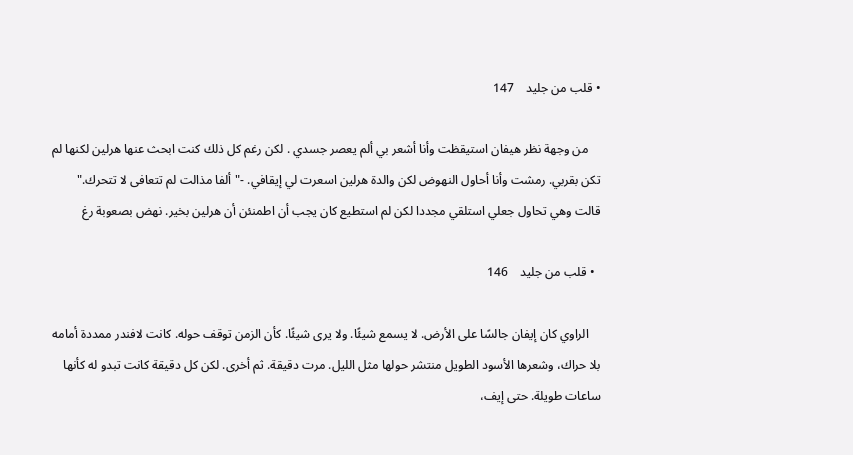• قلب من جليد    147

    من وجهة نظر هيفان استيقظت وأنا أشعر بي ألم يعصر جسدي . لكن رغم كل ذلك كنت ابحث عنها هرلين لكنها لم تكن بقربي. رمشت وأنا أحاول النهوض لكن والدة هرلين اسعرت لي إيقافي. -"ألفا مذالت لم تتعافى لا تتحرك." قالت وهي تحاول جعلي استلقي مجددا لكن لم استطيع كان يجب أن اطمنئن أن هرلين بخير. نهض بصعوبة رغ

  • قلب من جليد    146

    الراوي كان إيفان جالسًا على الأرض. لا يسمع شيئًا. ولا يرى شيئًا. كأن الزمن توقف حوله. كانت لافندر ممددة أمامه بلا حراك، وشعرها الأسود الطويل منتشر حولها مثل الليل. مرت دقيقة. ثم أخرى. لكن كل دقيقة كانت تبدو له كأنها ساعات طويلة. حتى إيف،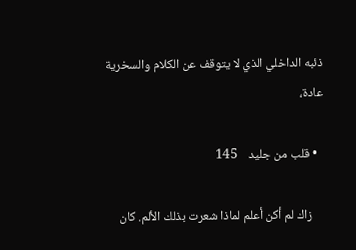ذئبه الداخلي الذي لا يتوقف عن الكلام والسخرية عادة،

  • قلب من جليد    145

    زاك لم أكن أعلم لماذا شعرت بذلك الألم. كان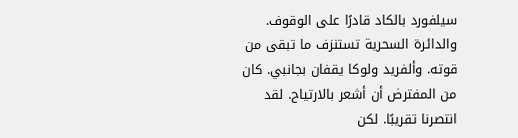سيلفورد بالكاد قادرًا على الوقوف. والدائرة السحرية تستنزف ما تبقى من قوته. وألفريد ولوكا يقفان بجانبي. كان من المفترض أن أشعر بالارتياح. لقد انتصرنا تقريبًا. لكن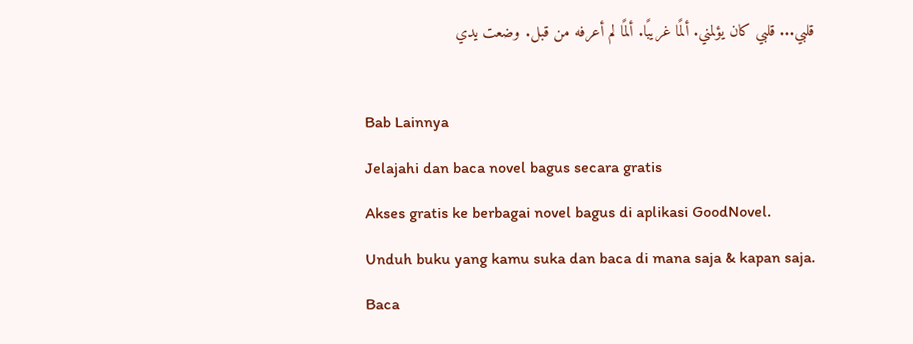قلبي... قلبي كان يؤلمني. ألمًا غريبًا. ألمًا لم أعرفه من قبل. وضعت يدي

Bab Lainnya
Jelajahi dan baca novel bagus secara gratis
Akses gratis ke berbagai novel bagus di aplikasi GoodNovel. Unduh buku yang kamu suka dan baca di mana saja & kapan saja.
Baca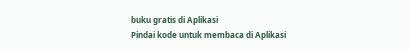buku gratis di Aplikasi
Pindai kode untuk membaca di Aplikasi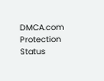DMCA.com Protection Status